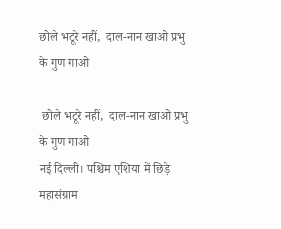छोले भटूरे नहीं,  दाल-नान खाओ प्रभु के गुण गाओ

 छोले भटूरे नहीं,  दाल-नान खाओ प्रभु के गुण गाओ
नई दिल्ली। पश्चिम एशिया में छिड़े महासंग्राम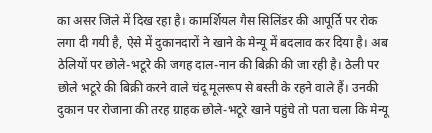का असर जिले में दिख रहा है। कामर्शियल गैस सिलिंडर की आपूर्ति पर रोक लगा दी गयी है, ऐसे में दुकानदारों ने खाने के मेन्यू में बदलाव कर दिया है। अब ठेलियों पर छोले-भटूरे की जगह दाल-नान की बिक्री की जा रही है। ठेली पर छोले भटूरे की बिक्री करने वाले चंदू मूलरूप से बस्ती के रहने वाले हैं। उनकी दुकान पर रोजाना की तरह ग्राहक छोले-भटूरे खाने पहुंचे तो पता चला कि मेन्यू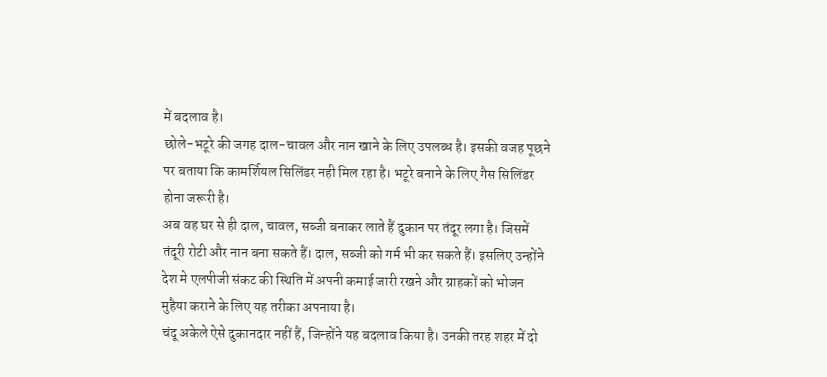में बदलाव है।
छोले-भटूरे की जगह दाल-चावल और नान खाने के लिए उपलब्ध है। इसकी वजह पूछने पर बताया कि कामर्शियल सिलिंडर नही मिल रहा है। भटूरे बनाने के लिए गैस सिलिंडर होना जरूरी है।
अब वह घर से ही दाल, चावल, सब्जी बनाकर लाते हैं दुकान पर तंदूर लगा है। जिसमें तंदूरी रोटी और नान बना सकते हैं। दाल, सब्जी को गर्म भी कर सकते हैं। इसलिए उन्होंने देश मे एलपीजी संकट की स्थिति में अपनी कमाई जारी रखने और ग्राहकों को भोजन मुहैया कराने के लिए यह तरीका अपनाया है।
चंदू अकेले ऐसे दुकानदार नहीं हैं, जिन्होंने यह बदलाव किया है। उनकी तरह शहर में दो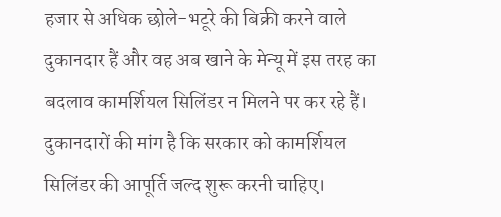हजार से अधिक छोले-भटूरे की बिक्री करने वाले दुकानदार हैं और वह अब खाने के मेन्यू में इस तरह का बदलाव कामर्शियल सिलिंडर न मिलने पर कर रहे हैं। दुकानदारों की मांग है कि सरकार को कामर्शियल सिलिंडर की आपूर्ति जल्द शुरू करनी चाहिए।